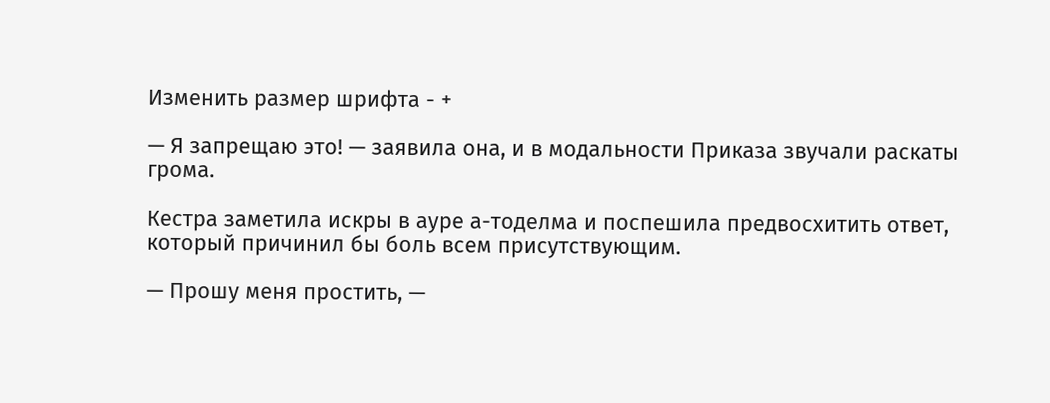Изменить размер шрифта - +

— Я запрещаю это! — заявила она, и в модальности Приказа звучали раскаты грома.

Кестра заметила искры в ауре а-тоделма и поспешила предвосхитить ответ, который причинил бы боль всем присутствующим.

— Прошу меня простить, —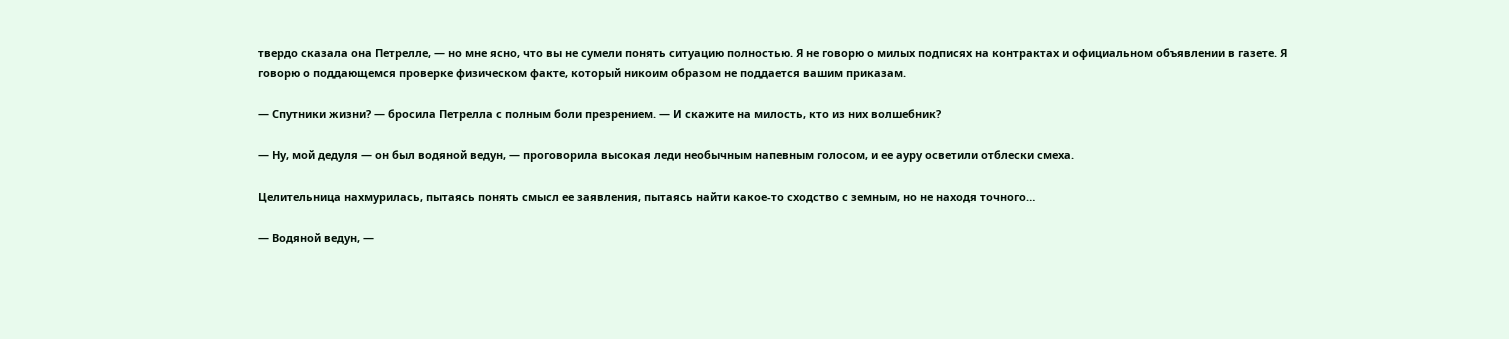твердо сказала она Петрелле, — но мне ясно, что вы не сумели понять ситуацию полностью. Я не говорю о милых подписях на контрактах и официальном объявлении в газете. Я говорю о поддающемся проверке физическом факте, который никоим образом не поддается вашим приказам.

— Спутники жизни? — бросила Петрелла с полным боли презрением. — И скажите на милость, кто из них волшебник?

— Ну, мой дедуля — он был водяной ведун, — проговорила высокая леди необычным напевным голосом, и ее ауру осветили отблески смеха.

Целительница нахмурилась, пытаясь понять смысл ее заявления, пытаясь найти какое-то сходство с земным, но не находя точного…

— Водяной ведун, —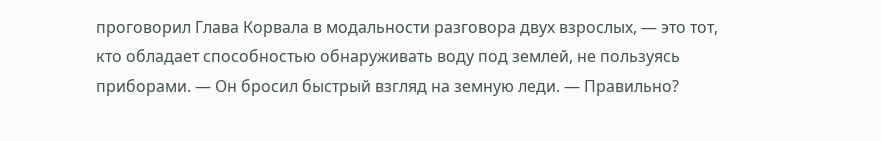проговорил Глава Корвала в модальности разговора двух взрослых, — это тот, кто обладает способностью обнаруживать воду под землей, не пользуясь приборами. — Он бросил быстрый взгляд на земную леди. — Правильно?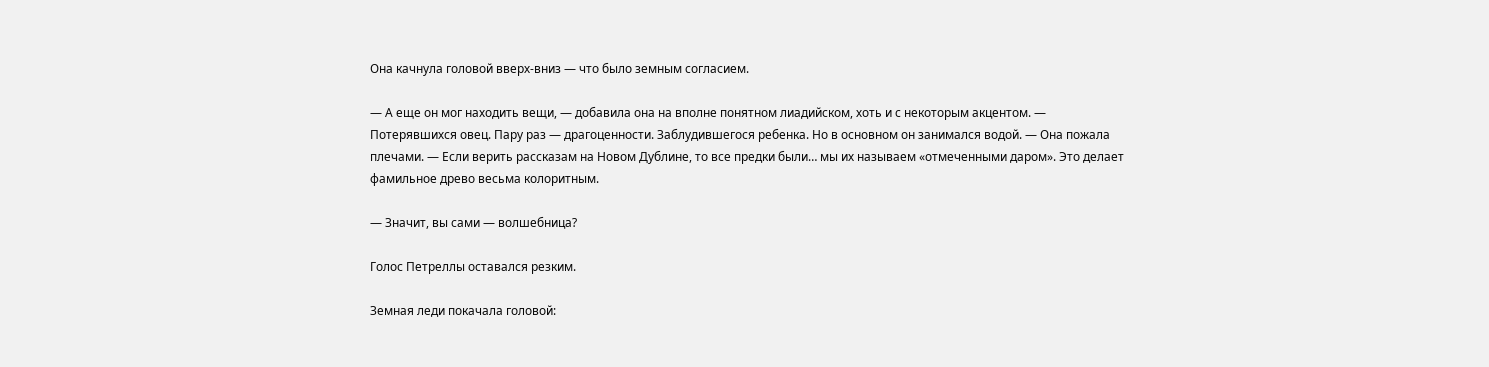Она качнула головой вверх-вниз — что было земным согласием.

— А еще он мог находить вещи, — добавила она на вполне понятном лиадийском, хоть и с некоторым акцентом. — Потерявшихся овец. Пару раз — драгоценности. Заблудившегося ребенка. Но в основном он занимался водой. — Она пожала плечами. — Если верить рассказам на Новом Дублине, то все предки были… мы их называем «отмеченными даром». Это делает фамильное древо весьма колоритным.

— Значит, вы сами — волшебница?

Голос Петреллы оставался резким.

Земная леди покачала головой: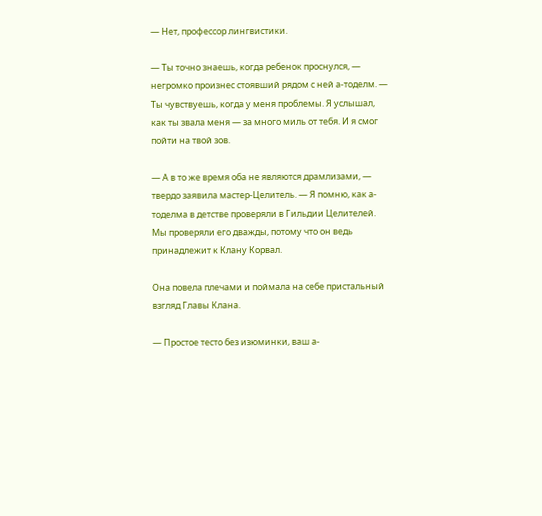— Нет, профессор лингвистики.

— Ты точно знаешь, когда ребенок проснулся, — негромко произнес стоявший рядом с ней а-тоделм. — Ты чувствуешь, когда у меня проблемы. Я услышал, как ты звала меня — за много миль от тебя. И я смог пойти на твой зов.

— А в то же время оба не являются драмлизами, — твердо заявила мастер-Целитель. — Я помню, как а-тоделма в детстве проверяли в Гильдии Целителей. Мы проверяли его дважды, потому что он ведь принадлежит к Клану Корвал.

Она повела плечами и поймала на себе пристальный взгляд Главы Клана.

— Простое тесто без изюминки, ваш а-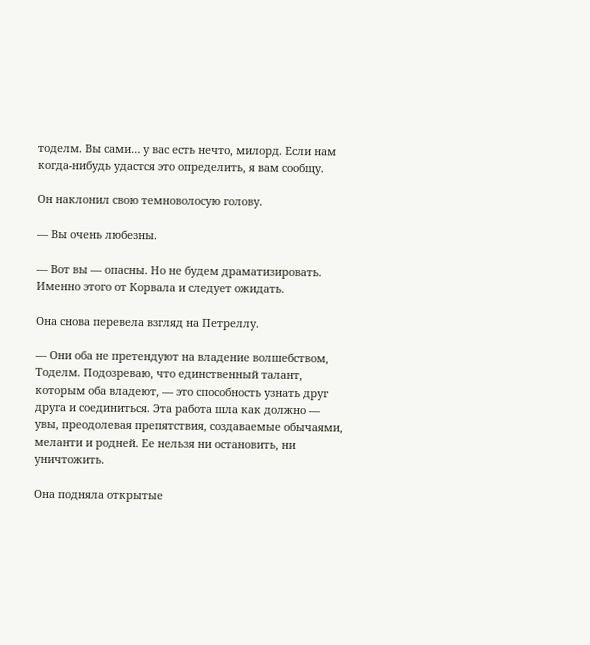тоделм. Вы сами… у вас есть нечто, милорд. Если нам когда-нибудь удастся это определить, я вам сообщу.

Он наклонил свою темноволосую голову.

— Вы очень любезны.

— Вот вы — опасны. Но не будем драматизировать. Именно этого от Корвала и следует ожидать.

Она снова перевела взгляд на Петреллу.

— Они оба не претендуют на владение волшебством, Тоделм. Подозреваю, что единственный талант, которым оба владеют, — это способность узнать друг друга и соединиться. Эта работа шла как должно — увы, преодолевая препятствия, создаваемые обычаями, меланти и родней. Ее нельзя ни остановить, ни уничтожить.

Она подняла открытые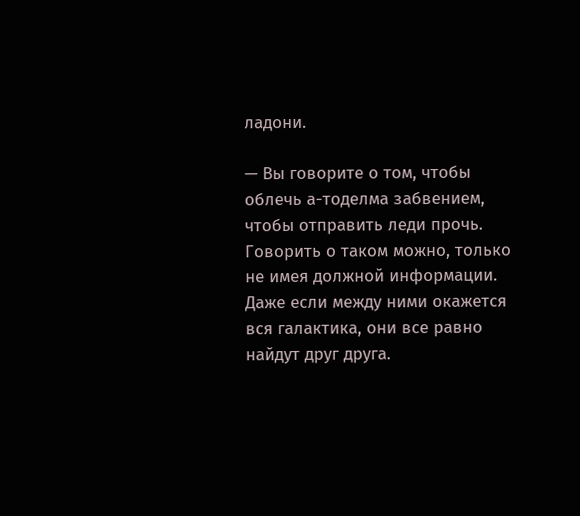ладони.

— Вы говорите о том, чтобы облечь а-тоделма забвением, чтобы отправить леди прочь. Говорить о таком можно, только не имея должной информации. Даже если между ними окажется вся галактика, они все равно найдут друг друга.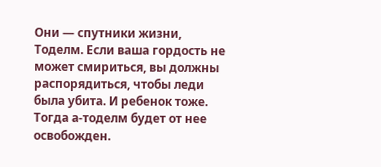Они — спутники жизни, Тоделм. Если ваша гордость не может смириться, вы должны распорядиться, чтобы леди была убита. И ребенок тоже. Тогда а-тоделм будет от нее освобожден.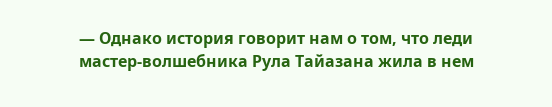— Однако история говорит нам о том, что леди мастер-волшебника Рула Тайазана жила в нем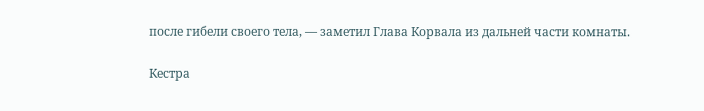после гибели своего тела, — заметил Глава Корвала из дальней части комнаты.

Кестра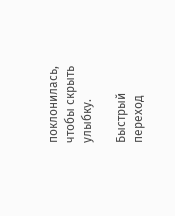поклонилась, чтобы скрыть улыбку.

Быстрый переход